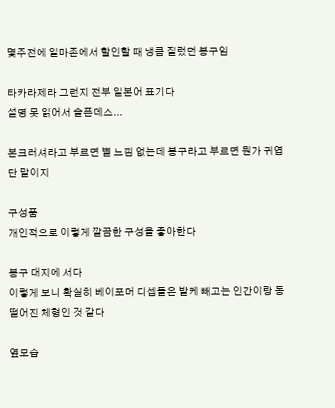몇주전에 일마존에서 할인할 때 냉큼 질렀던 봉구임

타카라제라 그런지 전부 일본어 표기다
설명 못 읽어서 슬픈데스...

본크러셔라고 부르면 별 느낌 없는데 봉구라고 부르면 뭔가 귀엽단 말이지

구성품
개인적으로 이렇게 깔끔한 구성을 좋아한다

봉구 대지에 서다
이렇게 보니 확실히 베이포머 디셉들은 발케 빼고는 인간이랑 동떨어진 체형인 것 같다

옆모습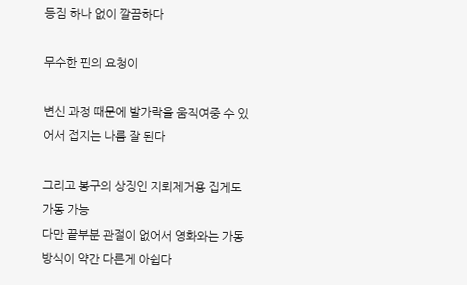등짐 하나 없이 깔끔하다

무수한 핀의 요청이

변신 과정 때문에 발가락을 움직여중 수 있어서 접지는 나름 잘 된다

그리고 봉구의 상징인 지뢰제거용 집게도 가동 가능
다만 끝부분 관절이 없어서 영화와는 가동 방식이 약간 다른게 아쉽다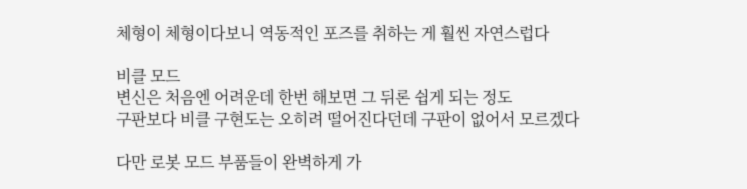체형이 체형이다보니 역동적인 포즈를 취하는 게 훨씬 자연스럽다

비클 모드
변신은 처음엔 어려운데 한번 해보면 그 뒤론 쉽게 되는 정도
구판보다 비클 구현도는 오히려 떨어진다던데 구판이 없어서 모르겠다

다만 로봇 모드 부품들이 완벽하게 가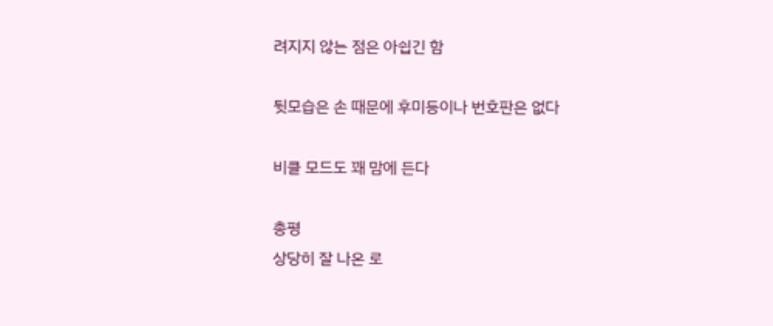려지지 않는 점은 아쉽긴 함

뒷모습은 손 때문에 후미등이나 번호판은 없다

비클 모드도 꽤 맘에 든다

총평
상당히 잘 나온 로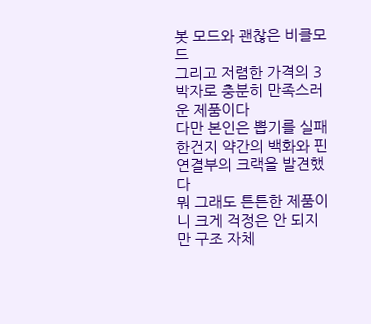봇 모드와 괜찮은 비클모드
그리고 저렴한 가격의 3박자로 충분히 만족스러운 제품이다
다만 본인은 뽑기를 실패한건지 약간의 백화와 핀 연결부의 크랙을 발견했다
뭐 그래도 튼튼한 제품이니 크게 걱정은 안 되지만 구조 자체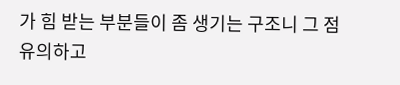가 힘 받는 부분들이 좀 생기는 구조니 그 점 유의하고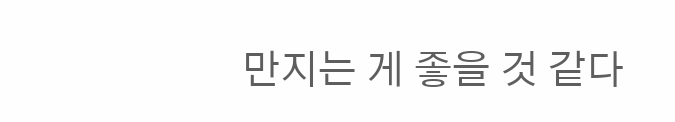만지는 게 좋을 것 같다